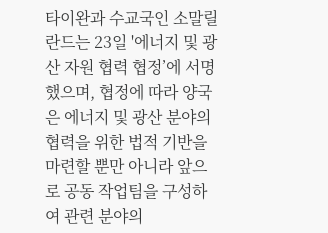타이완과 수교국인 소말릴란드는 23일 '에너지 및 광산 자원 협력 협정’에 서명했으며, 협정에 따라 양국은 에너지 및 광산 분야의 협력을 위한 법적 기반을 마련할 뿐만 아니라 앞으로 공동 작업팀을 구성하여 관련 분야의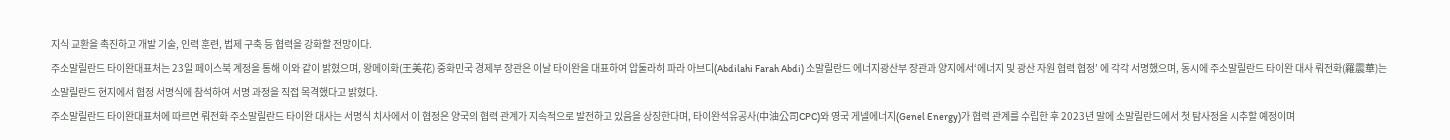지식 교환을 촉진하고 개발 기술, 인력 훈련, 법제 구축 등 협력을 강화할 전망이다.
주소말릴란드 타이완대표처는 23일 페이스북 계정을 통해 이와 같이 밝혔으며, 왕메이화(王美花) 중화민국 경제부 장관은 이날 타이완을 대표하여 압둘라히 파라 아브디(Abdilahi Farah Abdi) 소말릴란드 에너지광산부 장관과 양지에서‘에너지 및 광산 자원 협력 협정’ 에 각각 서명했으며, 동시에 주소말릴란드 타이완 대사 뤄전화(羅震華)는 소말릴란드 현지에서 협정 서명식에 참석하여 서명 과정을 직접 목격했다고 밝혔다.
주소말릴란드 타이완대표처에 따르면 뤄전화 주소말릴란드 타이완 대사는 서명식 치사에서 이 협정은 양국의 협력 관계가 지속적으로 발전하고 있음을 상징한다며, 타이완석유공사(中油公司CPC)와 영국 게넬에너지(Genel Energy)가 협력 관계를 수립한 후 2023년 말에 소말릴란드에서 첫 탐사정을 시추할 예정이며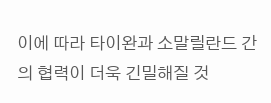이에 따라 타이완과 소말릴란드 간의 협력이 더욱 긴밀해질 것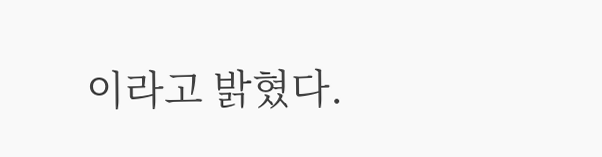이라고 밝혔다.